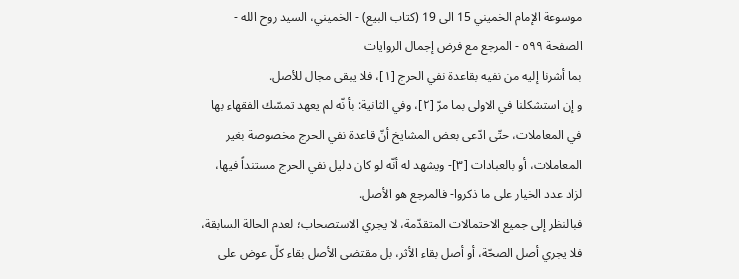موسوعة الإمام الخميني 15 الى 19 (كتاب البيع) - الخميني، السيد روح الله - الصفحة ٥٩٩ - المرجع مع فرض إجمال الروايات
بما أشرنا إليه من نفيه بقاعدة نفي الحرج [١]، فلا يبقى مجال للأصل.
و إن استشكلنا في الاولى بما مرّ [٢]، وفي الثانية: بأ نّه لم يعهد تمسّك الفقهاء بها في المعاملات، حتّى ادّعى بعض المشايخ أنّ قاعدة نفي الحرج مخصوصة بغير المعاملات، أو بالعبادات [٣]- ويشهد له أنّه لو كان دليل نفي الحرج مستنداً فيها، لزاد عدد الخيار على ما ذكروا- فالمرجع هو الأصل.
فبالنظر إلى جميع الاحتمالات المتقدّمة، لا يجري الاستصحاب؛ لعدم الحالة السابقة، فلا يجري أصل الصحّة، أو أصل بقاء الأثر، بل مقتضى الأصل بقاء كلّ عوض على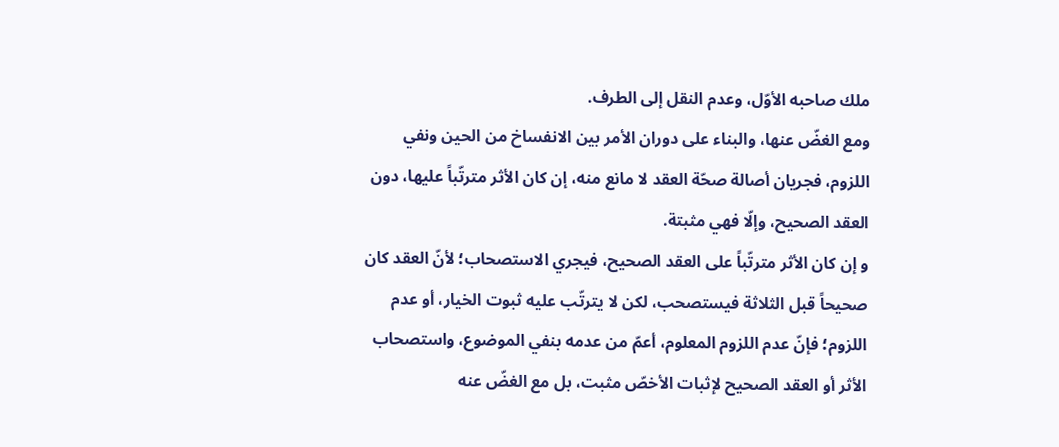ملك صاحبه الأوّل، وعدم النقل إلى الطرف.
ومع الغضّ عنها، والبناء على دوران الأمر بين الانفساخ من الحين ونفي اللزوم، فجريان أصالة صحّة العقد لا مانع منه، إن كان الأثر مترتّباً عليها، دون العقد الصحيح، وإلّا فهي مثبتة.
و إن كان الأثر مترتّباً على العقد الصحيح، فيجري الاستصحاب؛ لأنّ العقد كان صحيحاً قبل الثلاثة فيستصحب، لكن لا يترتّب عليه ثبوت الخيار، أو عدم اللزوم؛ فإنّ عدم اللزوم المعلوم، أعمّ من عدمه بنفي الموضوع، واستصحاب الأثر أو العقد الصحيح لإثبات الأخصّ مثبت، بل مع الغضّ عنه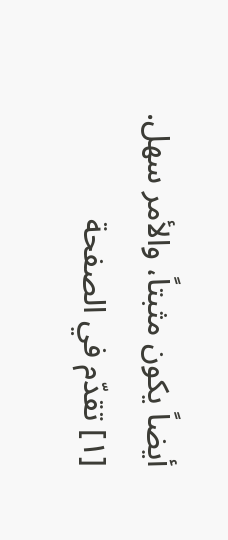أيضاً يكون مثبتاً، والأمر سهل.
[١] تقدّم في الصفحة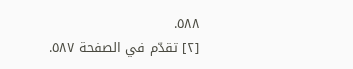٥٨٨.
[٢] تقدّم في الصفحة ٥٨٧.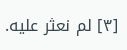[٣] لم نعثر عليه.